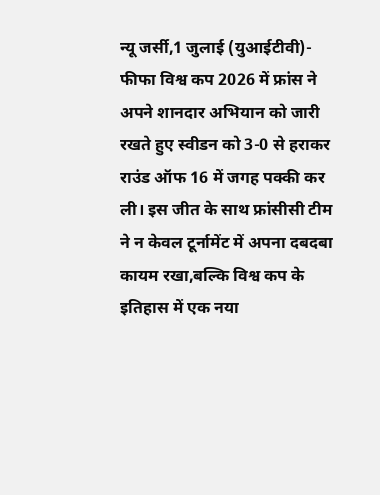न्यू जर्सी,1 जुलाई (युआईटीवी)- फीफा विश्व कप 2026 में फ्रांस ने अपने शानदार अभियान को जारी रखते हुए स्वीडन को 3-0 से हराकर राउंड ऑफ 16 में जगह पक्की कर ली। इस जीत के साथ फ्रांसीसी टीम ने न केवल टूर्नामेंट में अपना दबदबा कायम रखा,बल्कि विश्व कप के इतिहास में एक नया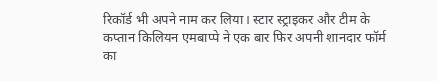रिकॉर्ड भी अपने नाम कर लिया। स्टार स्ट्राइकर और टीम के कप्तान किलियन एमबाप्पे ने एक बार फिर अपनी शानदार फॉर्म का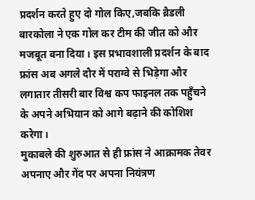प्रदर्शन करते हुए दो गोल किए,जबकि ब्रैडली बारकोला ने एक गोल कर टीम की जीत को और मजबूत बना दिया। इस प्रभावशाली प्रदर्शन के बाद फ्रांस अब अगले दौर में पराग्वे से भिड़ेगा और लगातार तीसरी बार विश्व कप फाइनल तक पहुँचने के अपने अभियान को आगे बढ़ाने की कोशिश करेगा।
मुकाबले की शुरुआत से ही फ्रांस ने आक्रामक तेवर अपनाए और गेंद पर अपना नियंत्रण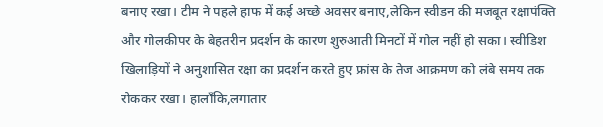बनाए रखा। टीम ने पहले हाफ में कई अच्छे अवसर बनाए,लेकिन स्वीडन की मजबूत रक्षापंक्ति और गोलकीपर के बेहतरीन प्रदर्शन के कारण शुरुआती मिनटों में गोल नहीं हो सका। स्वीडिश खिलाड़ियों ने अनुशासित रक्षा का प्रदर्शन करते हुए फ्रांस के तेज आक्रमण को लंबे समय तक रोककर रखा। हालाँकि,लगातार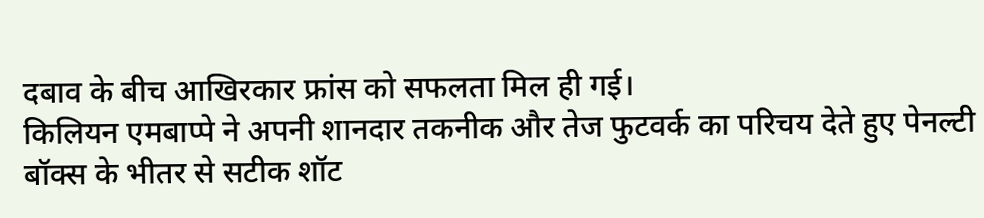दबाव के बीच आखिरकार फ्रांस को सफलता मिल ही गई।
किलियन एमबाप्पे ने अपनी शानदार तकनीक और तेज फुटवर्क का परिचय देते हुए पेनल्टी बॉक्स के भीतर से सटीक शॉट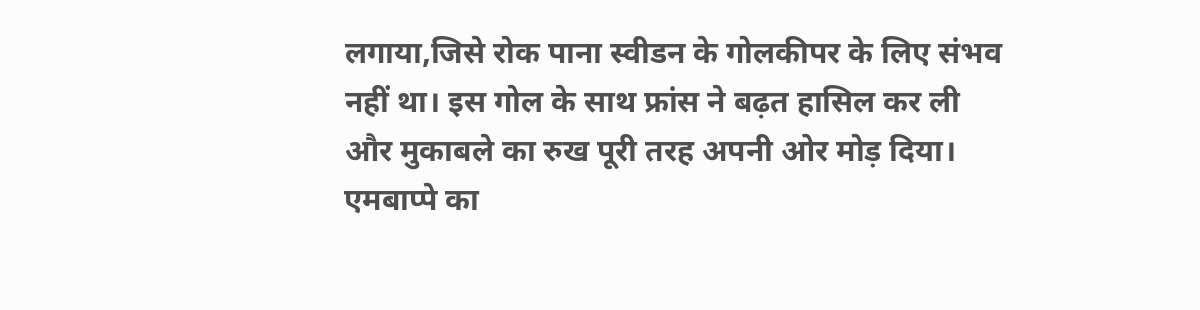लगाया,जिसे रोक पाना स्वीडन के गोलकीपर के लिए संभव नहीं था। इस गोल के साथ फ्रांस ने बढ़त हासिल कर ली और मुकाबले का रुख पूरी तरह अपनी ओर मोड़ दिया। एमबाप्पे का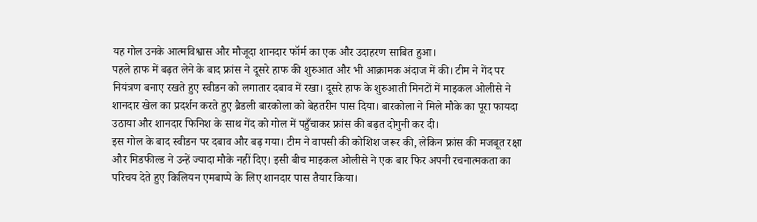यह गोल उनके आत्मविश्वास और मौजूदा शानदार फॉर्म का एक और उदाहरण साबित हुआ।
पहले हाफ में बढ़त लेने के बाद फ्रांस ने दूसरे हाफ की शुरुआत और भी आक्रामक अंदाज में की। टीम ने गेंद पर नियंत्रण बनाए रखते हुए स्वीडन को लगातार दबाव में रखा। दूसरे हाफ के शुरुआती मिनटों में माइकल ओलीसे ने शानदार खेल का प्रदर्शन करते हुए ब्रैडली बारकोला को बेहतरीन पास दिया। बारकोला ने मिले मौके का पूरा फायदा उठाया और शानदार फिनिश के साथ गेंद को गोल में पहुँचाकर फ्रांस की बढ़त दोगुनी कर दी।
इस गोल के बाद स्वीडन पर दबाव और बढ़ गया। टीम ने वापसी की कोशिश जरूर की, लेकिन फ्रांस की मजबूत रक्षा और मिडफील्ड ने उन्हें ज्यादा मौके नहीं दिए। इसी बीच माइकल ओलीसे ने एक बार फिर अपनी रचनात्मकता का परिचय देते हुए किलियन एमबाप्पे के लिए शानदार पास तैयार किया।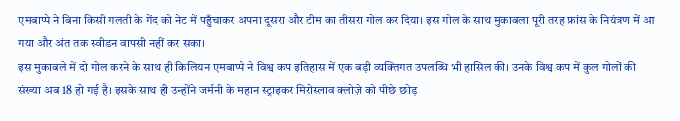एमबाप्पे ने बिना किसी गलती के गेंद को नेट में पहुँचाकर अपना दूसरा और टीम का तीसरा गोल कर दिया। इस गोल के साथ मुकाबला पूरी तरह फ्रांस के नियंत्रण में आ गया और अंत तक स्वीडन वापसी नहीं कर सका।
इस मुकाबले में दो गोल करने के साथ ही किलियन एमबाप्पे ने विश्व कप इतिहास में एक बड़ी व्यक्तिगत उपलब्धि भी हासिल की। उनके विश्व कप में कुल गोलों की संख्या अब 18 हो गई है। इसके साथ ही उन्होंने जर्मनी के महान स्ट्राइकर मिरोस्लाव क्लोज़े को पीछे छोड़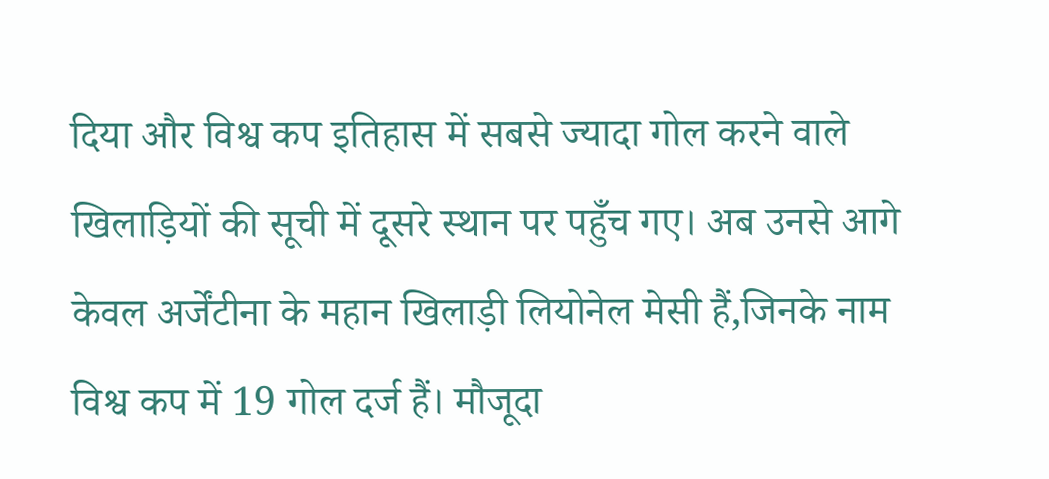दिया और विश्व कप इतिहास में सबसे ज्यादा गोल करने वाले खिलाड़ियों की सूची में दूसरे स्थान पर पहुँच गए। अब उनसे आगे केवल अर्जेंटीना के महान खिलाड़ी लियोनेल मेसी हैं,जिनके नाम विश्व कप में 19 गोल दर्ज हैं। मौजूदा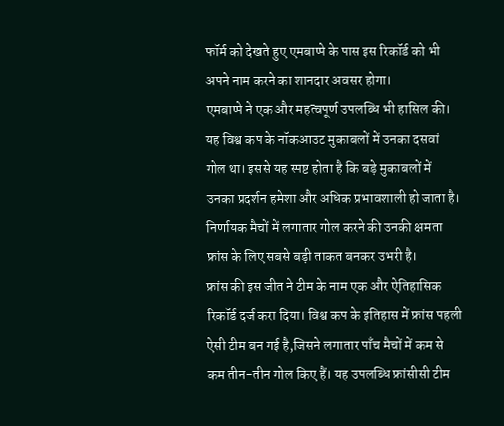फॉर्म को देखते हुए एमबाप्पे के पास इस रिकॉर्ड को भी अपने नाम करने का शानदार अवसर होगा।
एमबाप्पे ने एक और महत्वपूर्ण उपलब्धि भी हासिल की। यह विश्व कप के नॉकआउट मुकाबलों में उनका दसवां गोल था। इससे यह स्पष्ट होता है कि बड़े मुकाबलों में उनका प्रदर्शन हमेशा और अधिक प्रभावशाली हो जाता है। निर्णायक मैचों में लगातार गोल करने की उनकी क्षमता फ्रांस के लिए सबसे बड़ी ताकत बनकर उभरी है।
फ्रांस की इस जीत ने टीम के नाम एक और ऐतिहासिक रिकॉर्ड दर्ज करा दिया। विश्व कप के इतिहास में फ्रांस पहली ऐसी टीम बन गई है,जिसने लगातार पाँच मैचों में कम से कम तीन-तीन गोल किए हैं। यह उपलब्धि फ्रांसीसी टीम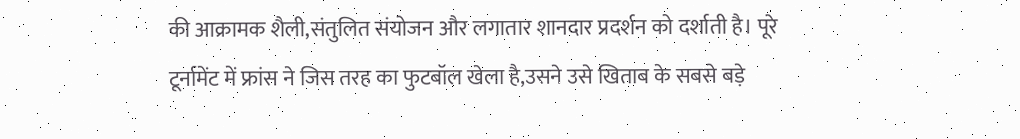की आक्रामक शैली,संतुलित संयोजन और लगातार शानदार प्रदर्शन को दर्शाती है। पूरे टूर्नामेंट में फ्रांस ने जिस तरह का फुटबॉल खेला है,उसने उसे खिताब के सबसे बड़े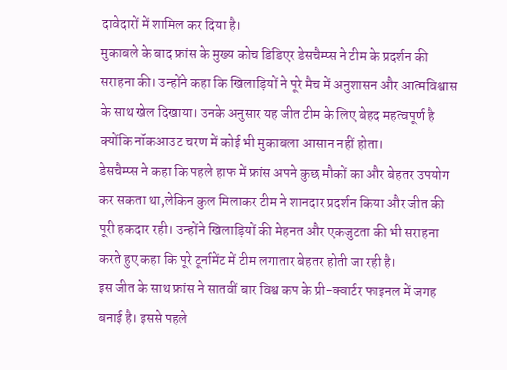दावेदारों में शामिल कर दिया है।
मुकाबले के बाद फ्रांस के मुख्य कोच डिडिएर डेसचैम्प्स ने टीम के प्रदर्शन की सराहना की। उन्होंने कहा कि खिलाड़ियों ने पूरे मैच में अनुशासन और आत्मविश्वास के साथ खेल दिखाया। उनके अनुसार यह जीत टीम के लिए बेहद महत्वपूर्ण है क्योंकि नॉकआउट चरण में कोई भी मुकाबला आसान नहीं होता।
डेसचैम्प्स ने कहा कि पहले हाफ में फ्रांस अपने कुछ मौकों का और बेहतर उपयोग कर सकता था,लेकिन कुल मिलाकर टीम ने शानदार प्रदर्शन किया और जीत की पूरी हकदार रही। उन्होंने खिलाड़ियों की मेहनत और एकजुटता की भी सराहना करते हुए कहा कि पूरे टूर्नामेंट में टीम लगातार बेहतर होती जा रही है।
इस जीत के साथ फ्रांस ने सातवीं बार विश्व कप के प्री-क्वार्टर फाइनल में जगह बनाई है। इससे पहले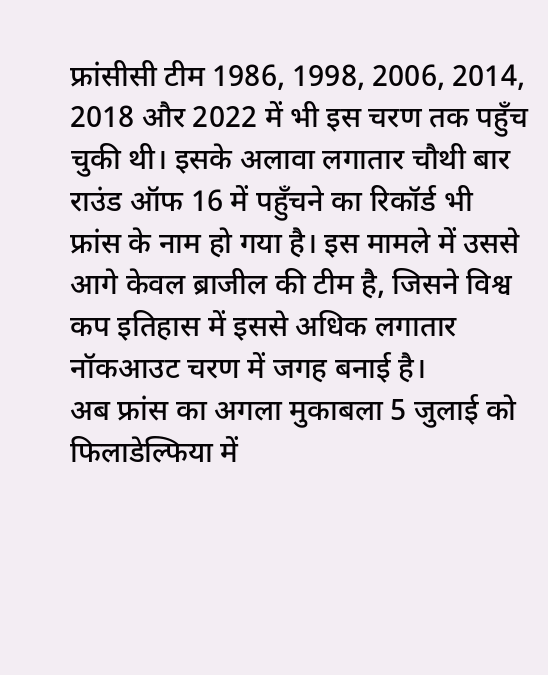फ्रांसीसी टीम 1986, 1998, 2006, 2014, 2018 और 2022 में भी इस चरण तक पहुँच चुकी थी। इसके अलावा लगातार चौथी बार राउंड ऑफ 16 में पहुँचने का रिकॉर्ड भी फ्रांस के नाम हो गया है। इस मामले में उससे आगे केवल ब्राजील की टीम है, जिसने विश्व कप इतिहास में इससे अधिक लगातार नॉकआउट चरण में जगह बनाई है।
अब फ्रांस का अगला मुकाबला 5 जुलाई को फिलाडेल्फिया में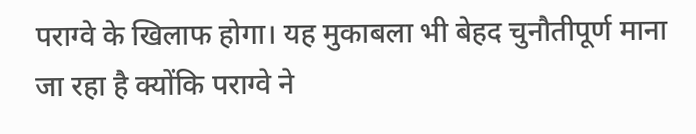पराग्वे के खिलाफ होगा। यह मुकाबला भी बेहद चुनौतीपूर्ण माना जा रहा है क्योंकि पराग्वे ने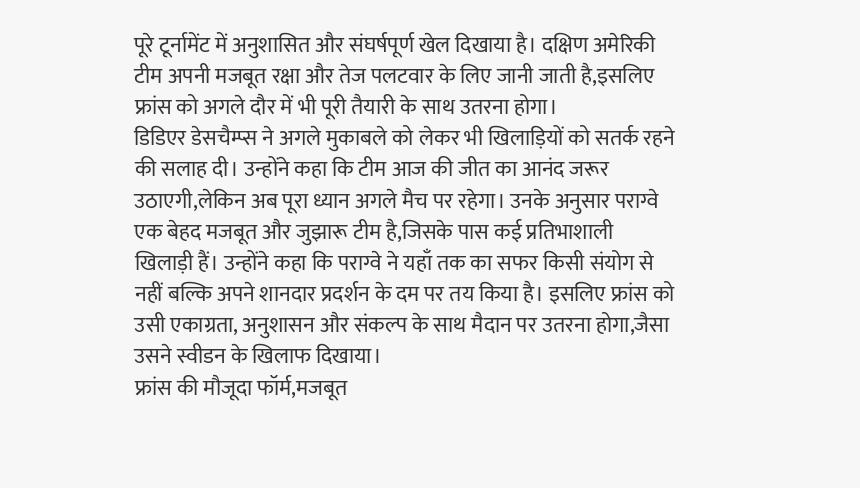पूरे टूर्नामेंट में अनुशासित और संघर्षपूर्ण खेल दिखाया है। दक्षिण अमेरिकी टीम अपनी मजबूत रक्षा और तेज पलटवार के लिए जानी जाती है,इसलिए फ्रांस को अगले दौर में भी पूरी तैयारी के साथ उतरना होगा।
डिडिएर डेसचैम्प्स ने अगले मुकाबले को लेकर भी खिलाड़ियों को सतर्क रहने की सलाह दी। उन्होंने कहा कि टीम आज की जीत का आनंद जरूर उठाएगी,लेकिन अब पूरा ध्यान अगले मैच पर रहेगा। उनके अनुसार पराग्वे एक बेहद मजबूत और जुझारू टीम है,जिसके पास कई प्रतिभाशाली खिलाड़ी हैं। उन्होंने कहा कि पराग्वे ने यहाँ तक का सफर किसी संयोग से नहीं बल्कि अपने शानदार प्रदर्शन के दम पर तय किया है। इसलिए फ्रांस को उसी एकाग्रता, अनुशासन और संकल्प के साथ मैदान पर उतरना होगा,जैसा उसने स्वीडन के खिलाफ दिखाया।
फ्रांस की मौजूदा फॉर्म,मजबूत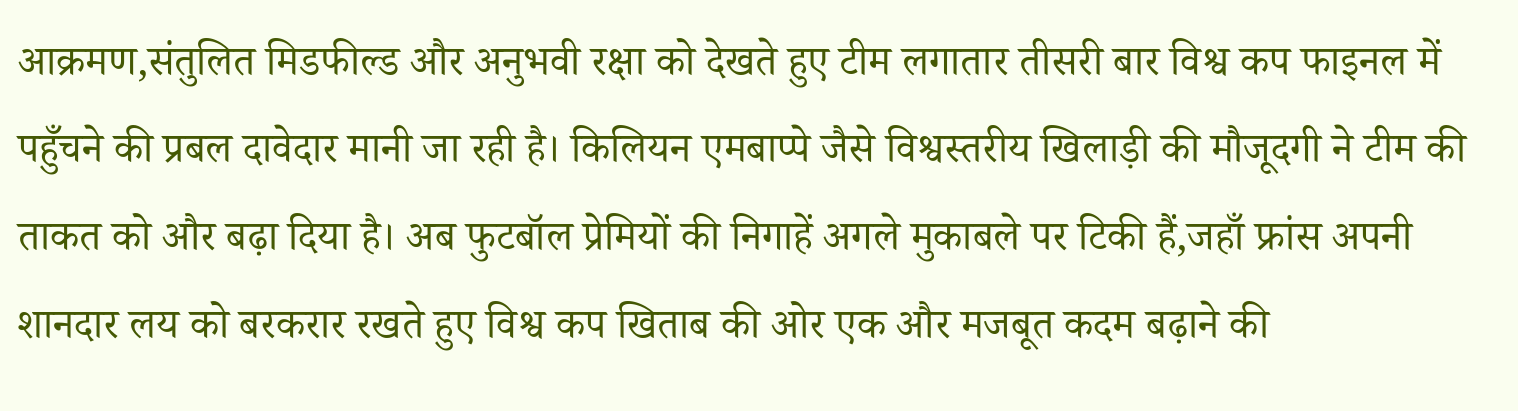आक्रमण,संतुलित मिडफील्ड और अनुभवी रक्षा को देखते हुए टीम लगातार तीसरी बार विश्व कप फाइनल में पहुँचने की प्रबल दावेदार मानी जा रही है। किलियन एमबाप्पे जैसे विश्वस्तरीय खिलाड़ी की मौजूदगी ने टीम की ताकत को और बढ़ा दिया है। अब फुटबॉल प्रेमियों की निगाहें अगले मुकाबले पर टिकी हैं,जहाँ फ्रांस अपनी शानदार लय को बरकरार रखते हुए विश्व कप खिताब की ओर एक और मजबूत कदम बढ़ाने की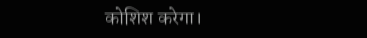कोशिश करेगा।